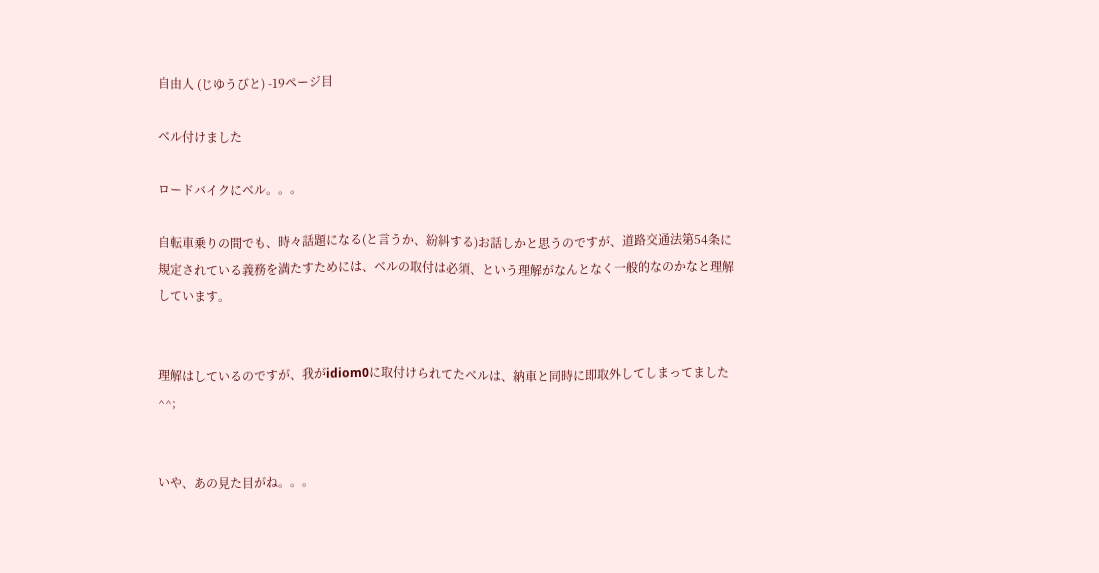自由人 (じゆうびと) -19ページ目

ベル付けました

ロードバイクにベル。。。

自転車乗りの間でも、時々話題になる(と言うか、紛糾する)お話しかと思うのですが、道路交通法第54条に規定されている義務を満たすためには、ベルの取付は必須、という理解がなんとなく一般的なのかなと理解しています。


理解はしているのですが、我がidiom0に取付けられてたベルは、納車と同時に即取外してしまってました^^;


いや、あの見た目がね。。。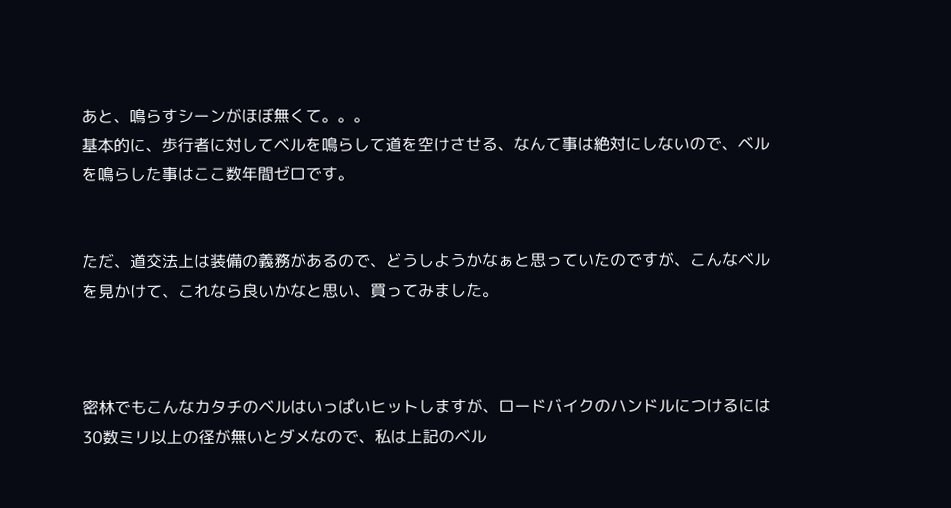あと、鳴らすシーンがほぼ無くて。。。
基本的に、歩行者に対してベルを鳴らして道を空けさせる、なんて事は絶対にしないので、ベルを鳴らした事はここ数年間ゼロです。


ただ、道交法上は装備の義務があるので、どうしようかなぁと思っていたのですが、こんなベルを見かけて、これなら良いかなと思い、買ってみました。



密林でもこんなカタチのベルはいっぱいヒットしますが、ロードバイクのハンドルにつけるには30数ミリ以上の径が無いとダメなので、私は上記のベル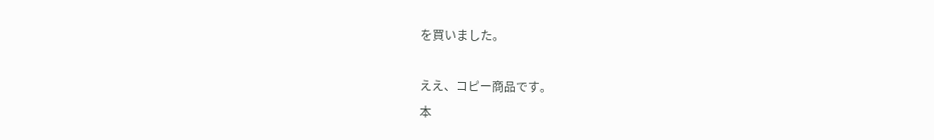を買いました。

ええ、コピー商品です。
本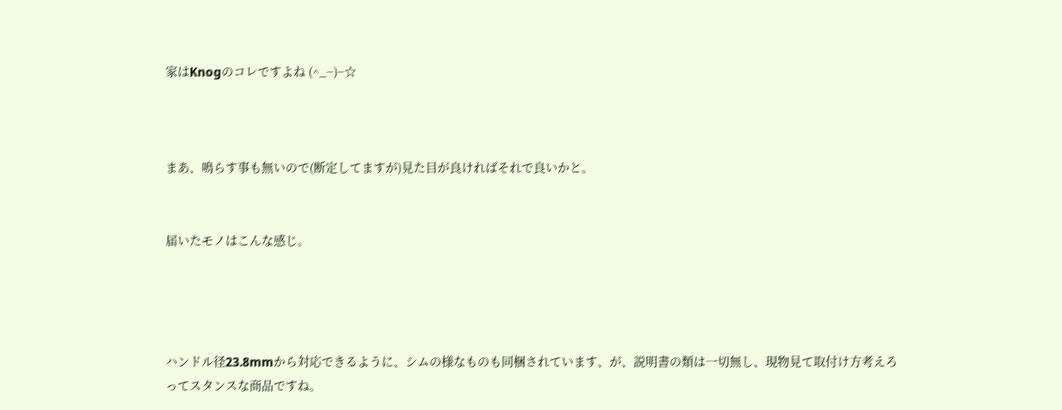家はKnogのコレですよね (^_−)−☆



まあ、鳴らす事も無いので(断定してますが)見た目が良ければそれで良いかと。


届いたモノはこんな感じ。




ハンドル径23.8mmから対応できるように、シムの様なものも同梱されています、が、説明書の類は一切無し、現物見て取付け方考えろってスタンスな商品ですね。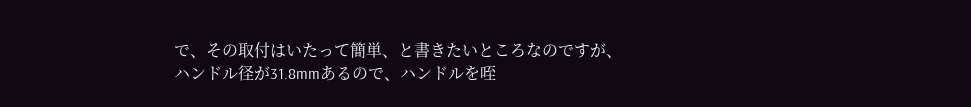で、その取付はいたって簡単、と書きたいところなのですが、ハンドル径が31.8mmあるので、ハンドルを咥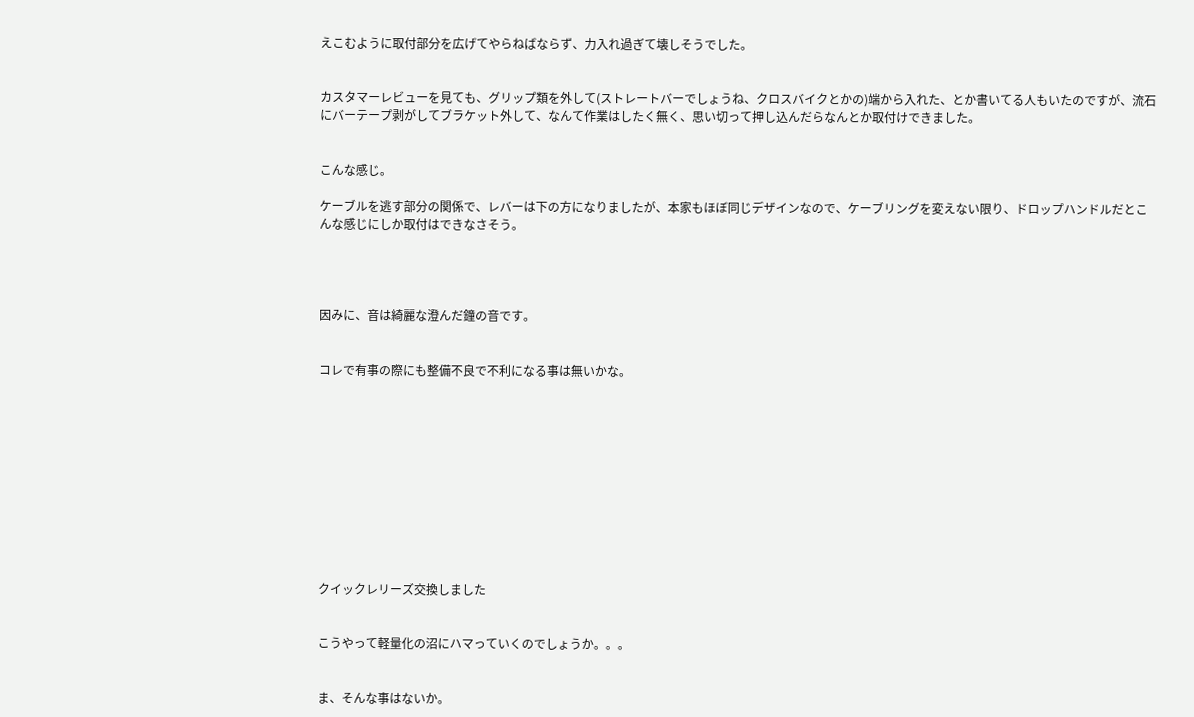えこむように取付部分を広げてやらねばならず、力入れ過ぎて壊しそうでした。


カスタマーレビューを見ても、グリップ類を外して(ストレートバーでしょうね、クロスバイクとかの)端から入れた、とか書いてる人もいたのですが、流石にバーテープ剥がしてブラケット外して、なんて作業はしたく無く、思い切って押し込んだらなんとか取付けできました。


こんな感じ。

ケーブルを逃す部分の関係で、レバーは下の方になりましたが、本家もほぼ同じデザインなので、ケーブリングを変えない限り、ドロップハンドルだとこんな感じにしか取付はできなさそう。




因みに、音は綺麗な澄んだ鐘の音です。


コレで有事の際にも整備不良で不利になる事は無いかな。











クイックレリーズ交換しました


こうやって軽量化の沼にハマっていくのでしょうか。。。


ま、そんな事はないか。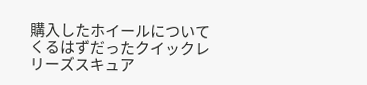購入したホイールについてくるはずだったクイックレリーズスキュア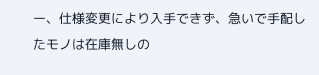ー、仕様変更により入手できず、急いで手配したモノは在庫無しの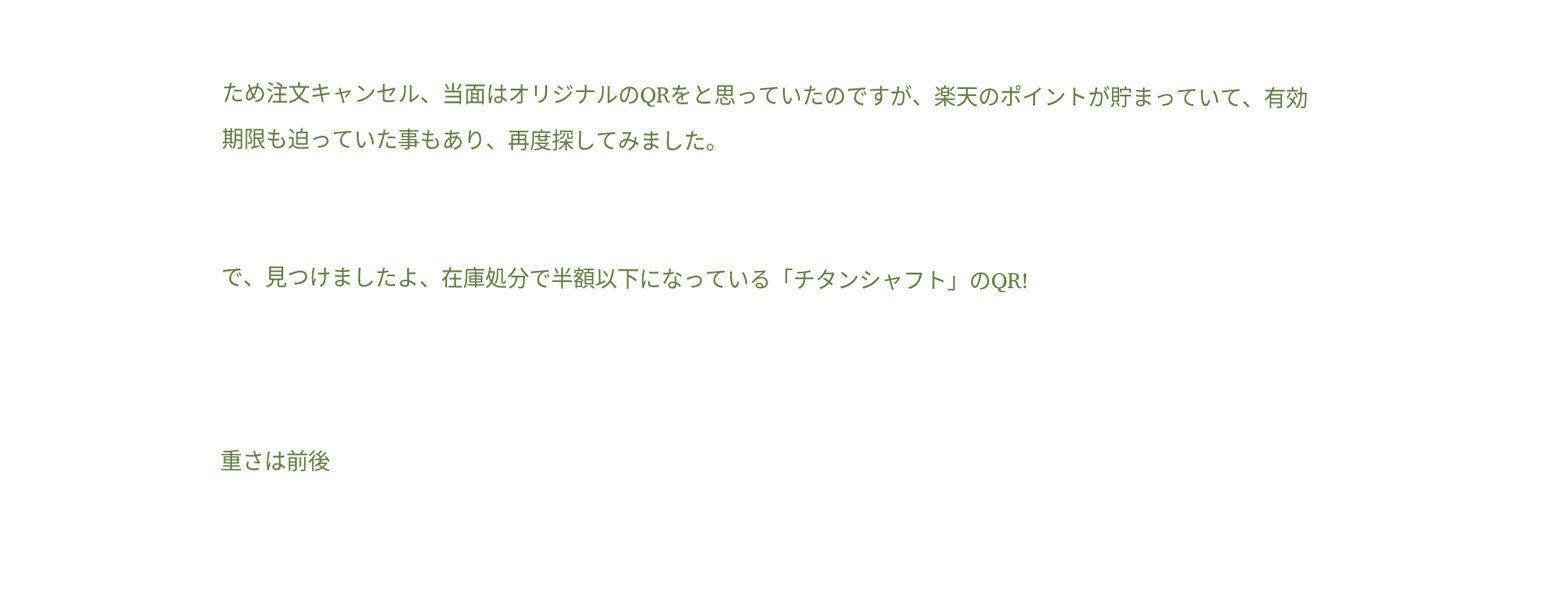ため注文キャンセル、当面はオリジナルのQRをと思っていたのですが、楽天のポイントが貯まっていて、有効期限も迫っていた事もあり、再度探してみました。


で、見つけましたよ、在庫処分で半額以下になっている「チタンシャフト」のQR!



重さは前後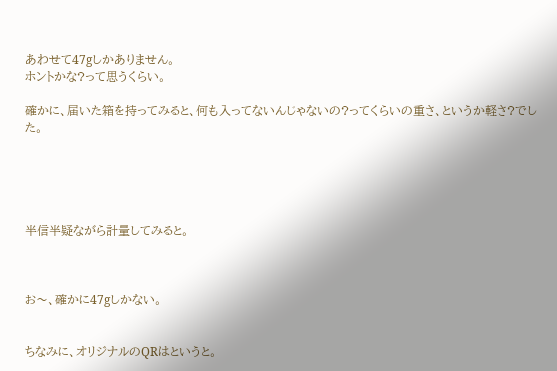あわせて47gしかありません。
ホントかな?って思うくらい。

確かに、届いた箱を持ってみると、何も入ってないんじゃないの?ってくらいの重さ、というか軽さ?でした。





半信半疑ながら計量してみると。



お〜、確かに47gしかない。


ちなみに、オリジナルのQRはというと。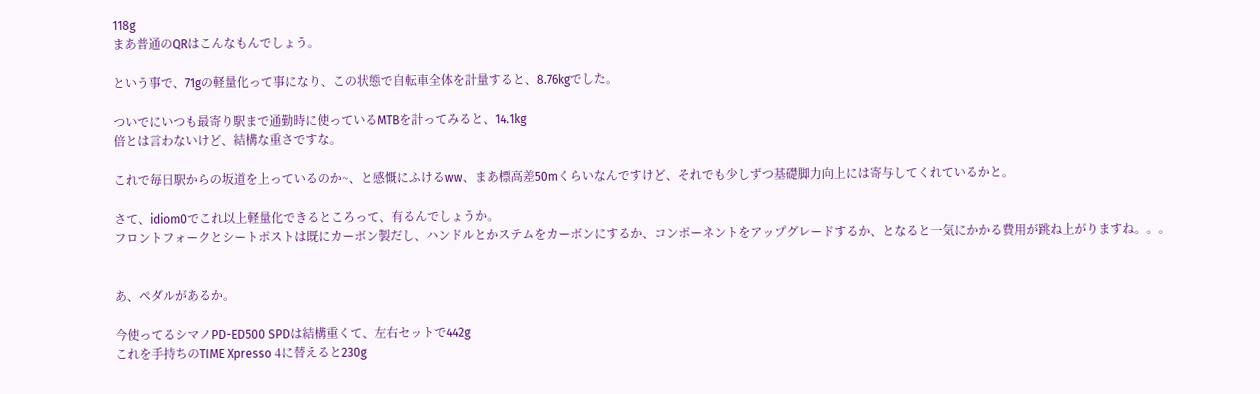118g
まあ普通のQRはこんなもんでしょう。

という事で、71gの軽量化って事になり、この状態で自転車全体を計量すると、8.76kgでした。

ついでにいつも最寄り駅まで通勤時に使っているMTBを計ってみると、14.1kg
倍とは言わないけど、結構な重さですな。

これで毎日駅からの坂道を上っているのか~、と感慨にふけるww、まあ標高差50mくらいなんですけど、それでも少しずつ基礎脚力向上には寄与してくれているかと。

さて、idiom0でこれ以上軽量化できるところって、有るんでしょうか。
フロントフォークとシートポストは既にカーボン製だし、ハンドルとかステムをカーボンにするか、コンポーネントをアップグレードするか、となると一気にかかる費用が跳ね上がりますね。。。


あ、ペダルがあるか。

今使ってるシマノPD-ED500 SPDは結構重くて、左右セットで442g
これを手持ちのTIME Xpresso 4に替えると230g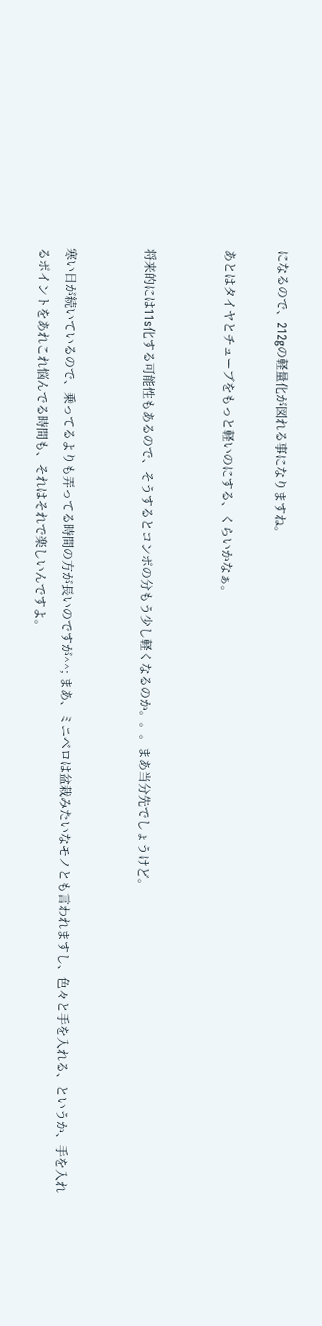になるので、212gの軽量化が図れる事になりますね。

あとはタイヤとチューブをもっと軽いのにする、くらいかなぁ。


将来的には11s化する可能性もあるので、そうするとコンポの分もう少し軽くなるのか。。。まあ当分先でしょうけど。


寒い日が続いているので、乗ってるよりも弄ってる時間の方が長いのですが^^; まあ、ミニベロは盆栽みたいなモノとも言われますし、色々と手を入れる、というか、手を入れるポイントをあれこれ悩んでる時間も、それはそれで楽しいんですよ。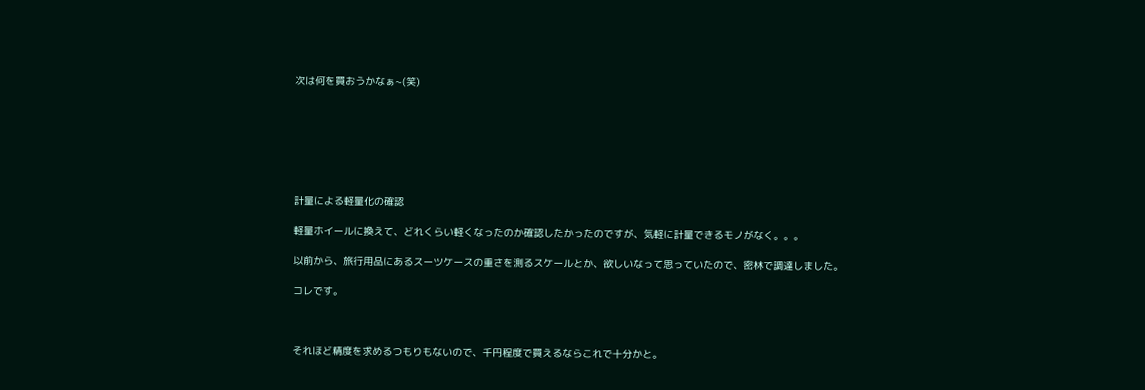次は何を買おうかなぁ~(笑)







計量による軽量化の確認

軽量ホイールに換えて、どれくらい軽くなったのか確認したかったのですが、気軽に計量できるモノがなく。。。

以前から、旅行用品にあるスーツケースの重さを測るスケールとか、欲しいなって思っていたので、密林で調達しました。

コレです。



それほど精度を求めるつもりもないので、千円程度で買えるならこれで十分かと。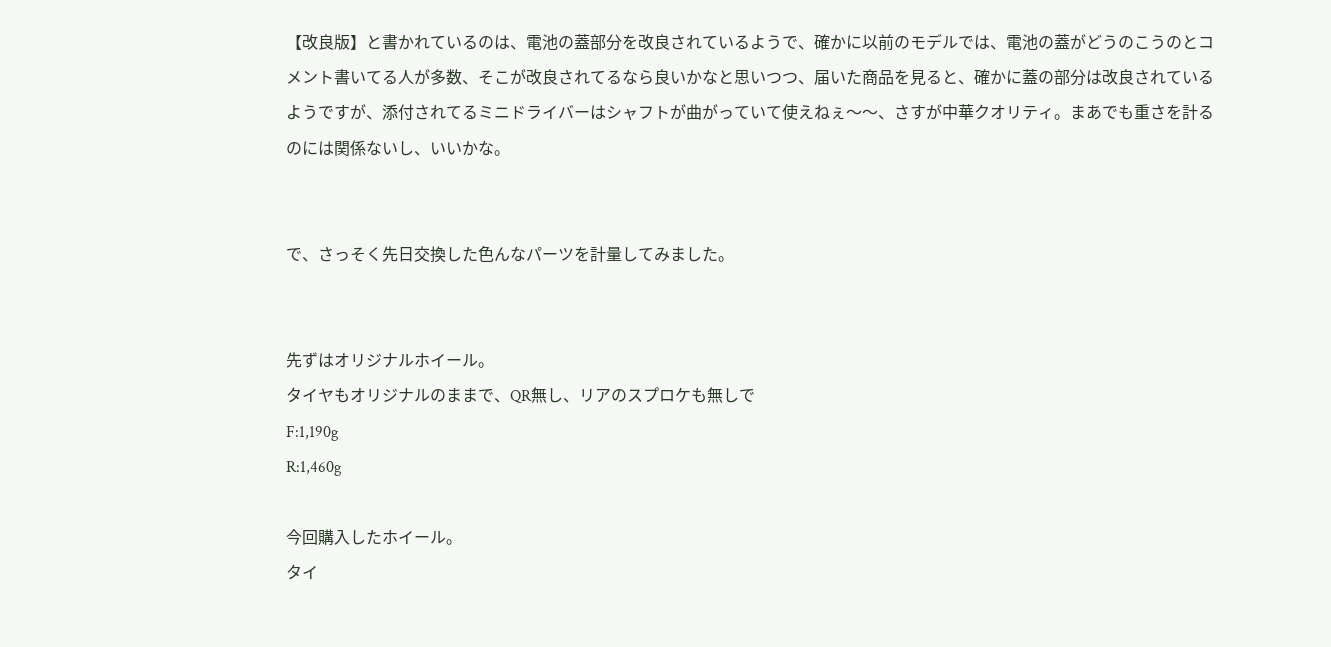【改良版】と書かれているのは、電池の蓋部分を改良されているようで、確かに以前のモデルでは、電池の蓋がどうのこうのとコメント書いてる人が多数、そこが改良されてるなら良いかなと思いつつ、届いた商品を見ると、確かに蓋の部分は改良されているようですが、添付されてるミニドライバーはシャフトが曲がっていて使えねぇ〜〜、さすが中華クオリティ。まあでも重さを計るのには関係ないし、いいかな。


で、さっそく先日交換した色んなパーツを計量してみました。


先ずはオリジナルホイール。
タイヤもオリジナルのままで、QR無し、リアのスプロケも無しで
F:1,190g
R:1,460g

今回購入したホイール。
タイ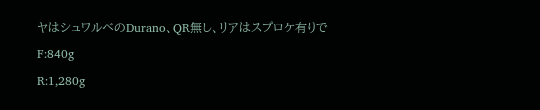ヤはシュワルベのDurano、QR無し、リアはスプロケ有りで
F:840g
R:1,280g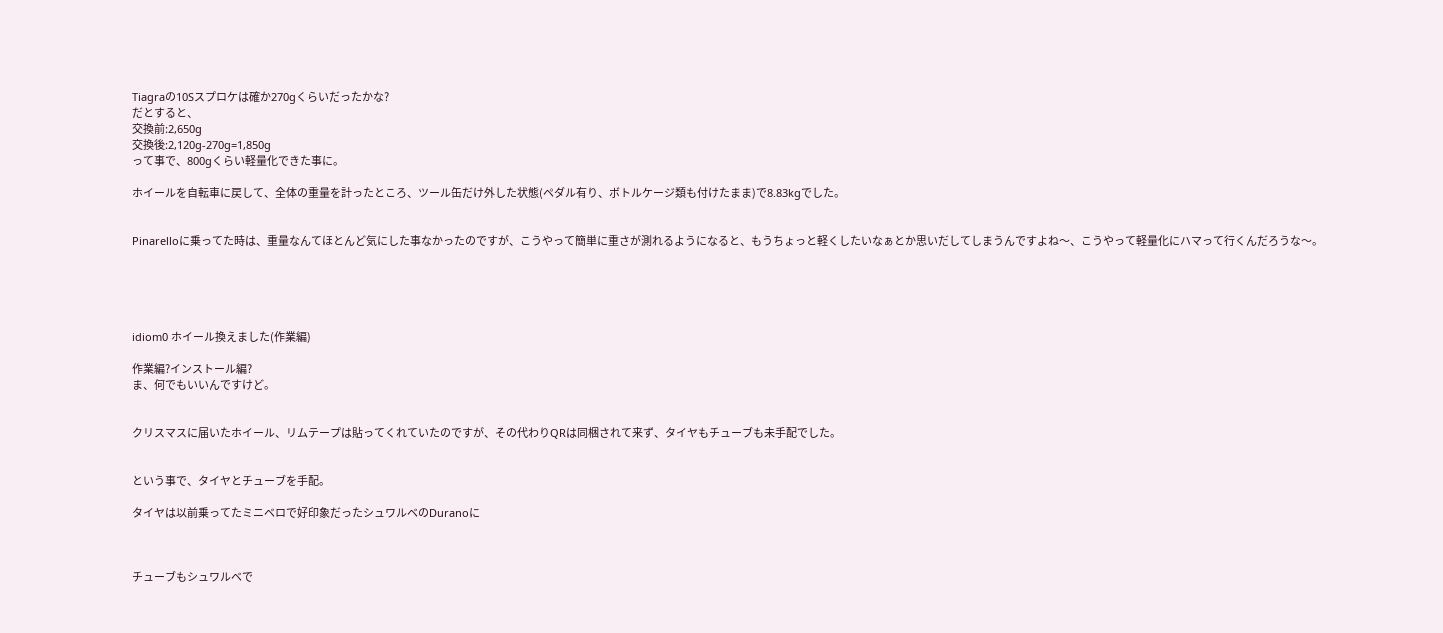Tiagraの10Sスプロケは確か270gくらいだったかな?
だとすると、
交換前:2,650g
交換後:2,120g-270g=1,850g
って事で、800gくらい軽量化できた事に。

ホイールを自転車に戻して、全体の重量を計ったところ、ツール缶だけ外した状態(ペダル有り、ボトルケージ類も付けたまま)で8.83kgでした。


Pinarelloに乗ってた時は、重量なんてほとんど気にした事なかったのですが、こうやって簡単に重さが測れるようになると、もうちょっと軽くしたいなぁとか思いだしてしまうんですよね〜、こうやって軽量化にハマって行くんだろうな〜。





idiom0 ホイール換えました(作業編)

作業編?インストール編?
ま、何でもいいんですけど。


クリスマスに届いたホイール、リムテープは貼ってくれていたのですが、その代わりQRは同梱されて来ず、タイヤもチューブも未手配でした。


という事で、タイヤとチューブを手配。

タイヤは以前乗ってたミニベロで好印象だったシュワルベのDuranoに



チューブもシュワルベで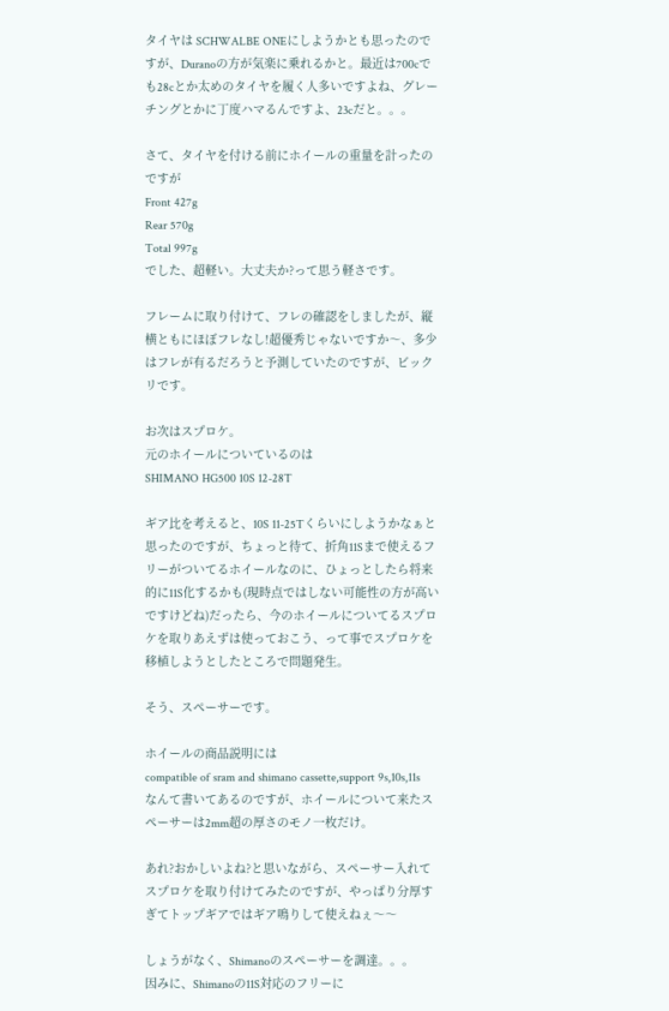タイヤは SCHWALBE ONEにしようかとも思ったのですが、Duranoの方が気楽に乗れるかと。最近は700cでも28cとか太めのタイヤを履く人多いですよね、グレーチングとかに丁度ハマるんですよ、23cだと。。。

さて、タイヤを付ける前にホイールの重量を計ったのですが
Front 427g
Rear 570g
Total 997g
でした、超軽い。大丈夫か?って思う軽さです。

フレームに取り付けて、フレの確認をしましたが、縦横ともにほぼフレなし!超優秀じゃないですか〜、多少はフレが有るだろうと予測していたのですが、ビックリです。

お次はスプロケ。
元のホイールについているのは
SHIMANO HG500 10S 12-28T

ギア比を考えると、10S 11-25Tくらいにしようかなぁと思ったのですが、ちょっと待て、折角11Sまで使えるフリーがついてるホイールなのに、ひょっとしたら将来的に11S化するかも(現時点ではしない可能性の方が高いですけどね)だったら、今のホイールについてるスプロケを取りあえずは使っておこう、って事でスプロケを移植しようとしたところで問題発生。

そう、スペーサーです。

ホイールの商品説明には
compatible of sram and shimano cassette,support 9s,10s,11s
なんて書いてあるのですが、ホイールについて来たスペーサーは2mm超の厚さのモノ一枚だけ。

あれ?おかしいよね?と思いながら、スペーサー入れてスプロケを取り付けてみたのですが、やっぱり分厚すぎてトップギアではギア鳴りして使えねぇ〜〜

しょうがなく、Shimanoのスペーサーを調達。。。
因みに、Shimanoの11S対応のフリーに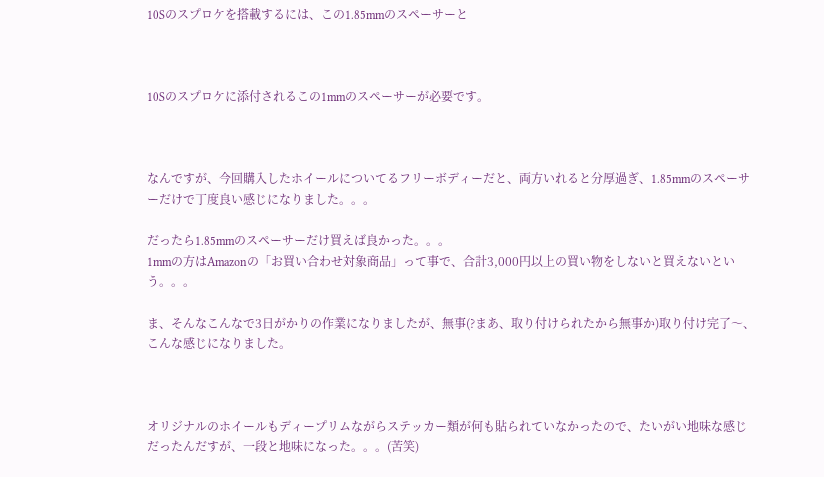10Sのスプロケを搭載するには、この1.85mmのスペーサーと



10Sのスプロケに添付されるこの1mmのスペーサーが必要です。



なんですが、今回購入したホイールについてるフリーボディーだと、両方いれると分厚過ぎ、1.85mmのスペーサーだけで丁度良い感じになりました。。。

だったら1.85mmのスペーサーだけ買えば良かった。。。
1mmの方はAmazonの「お買い合わせ対象商品」って事で、合計3,000円以上の買い物をしないと買えないという。。。

ま、そんなこんなで3日がかりの作業になりましたが、無事(?まあ、取り付けられたから無事か)取り付け完了〜、こんな感じになりました。



オリジナルのホイールもディープリムながらステッカー類が何も貼られていなかったので、たいがい地味な感じだったんだすが、一段と地味になった。。。(苦笑)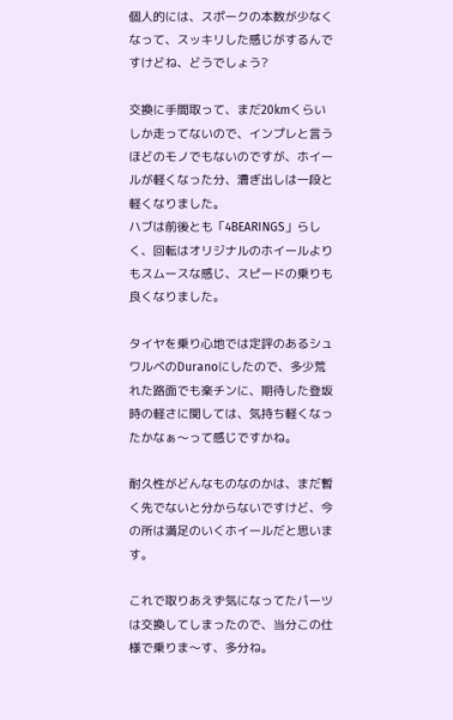個人的には、スポークの本数が少なくなって、スッキリした感じがするんですけどね、どうでしょう?

交換に手間取って、まだ20kmくらいしか走ってないので、インプレと言うほどのモノでもないのですが、ホイールが軽くなった分、漕ぎ出しは一段と軽くなりました。
ハブは前後とも「4BEARINGS」らしく、回転はオリジナルのホイールよりもスムースな感じ、スピードの乗りも良くなりました。

タイヤを乗り心地では定評のあるシュワルベのDuranoにしたので、多少荒れた路面でも楽チンに、期待した登坂時の軽さに関しては、気持ち軽くなったかなぁ〜って感じですかね。

耐久性がどんなものなのかは、まだ暫く先でないと分からないですけど、今の所は満足のいくホイールだと思います。

これで取りあえず気になってたパーツは交換してしまったので、当分この仕様で乗りま〜す、多分ね。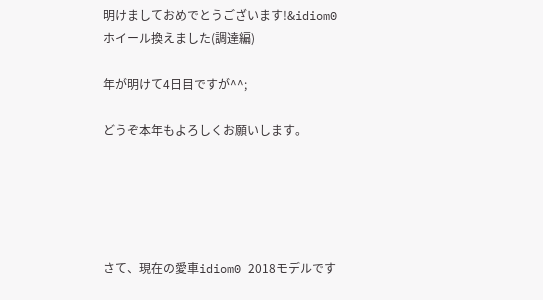明けましておめでとうございます!&idiom0 ホイール換えました(調達編)

年が明けて4日目ですが^^;

どうぞ本年もよろしくお願いします。





さて、現在の愛車idiom0 2018モデルです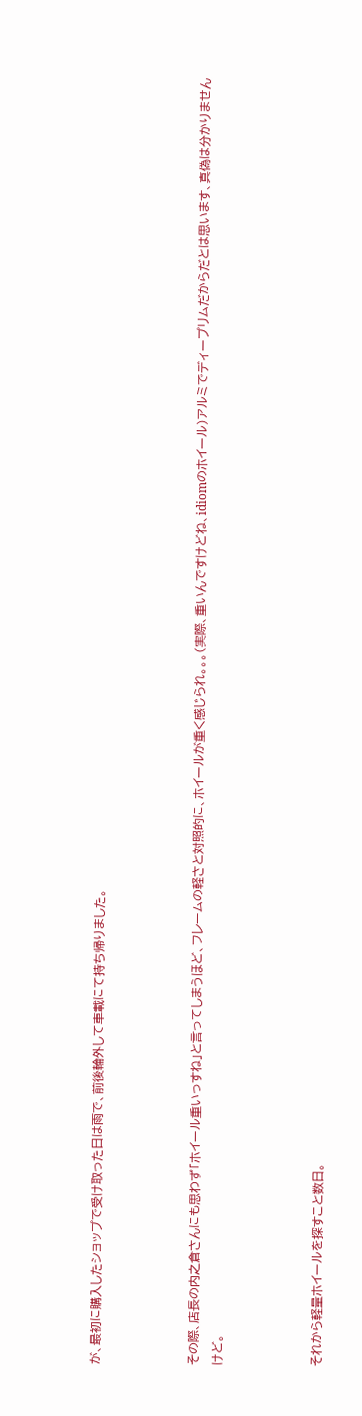が、最初に購入したショップで受け取った日は雨で、前後輪外して車載にて持ち帰りました。



その際、店長の内之倉さんにも思わず「ホイール重いっすね」と言ってしまうほど、フレームの軽さと対照的に、ホイールが重く感じられ。。。(実際、重いんですけどね、idiomのホイール)アルミでディープリムだからだとは思います、真偽は分かりませんけど。



それから軽量ホイールを探すこと数日。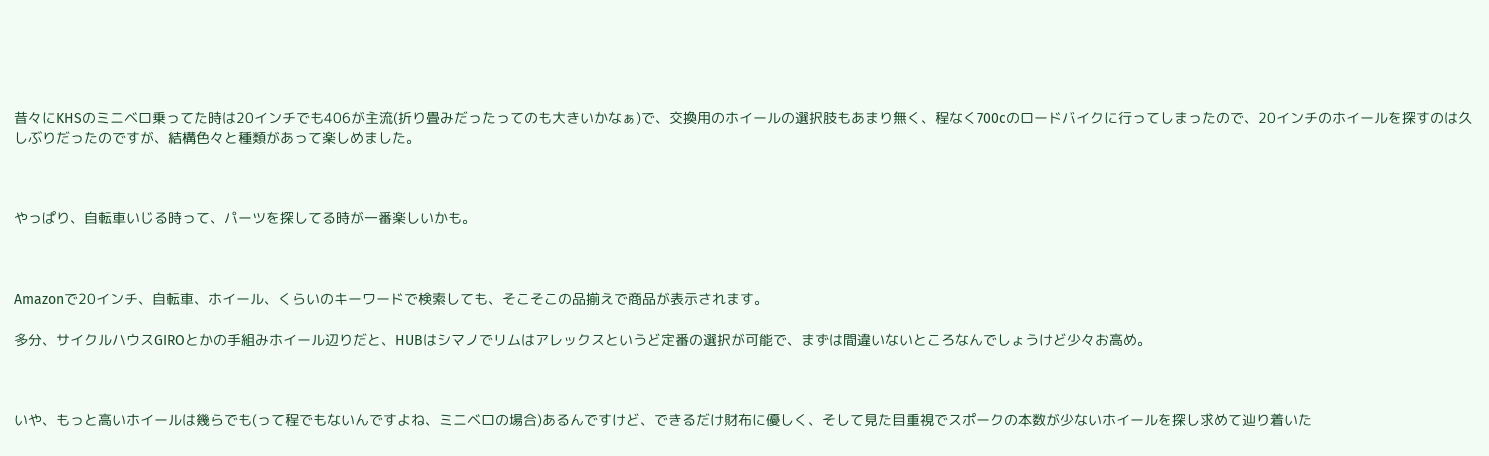昔々にKHSのミニベロ乗ってた時は20インチでも406が主流(折り畳みだったってのも大きいかなぁ)で、交換用のホイールの選択肢もあまり無く、程なく700cのロードバイクに行ってしまったので、20インチのホイールを探すのは久しぶりだったのですが、結構色々と種類があって楽しめました。



やっぱり、自転車いじる時って、パーツを探してる時が一番楽しいかも。



Amazonで20インチ、自転車、ホイール、くらいのキーワードで検索しても、そこそこの品揃えで商品が表示されます。

多分、サイクルハウスGIROとかの手組みホイール辺りだと、HUBはシマノでリムはアレックスというど定番の選択が可能で、まずは間違いないところなんでしょうけど少々お高め。



いや、もっと高いホイールは幾らでも(って程でもないんですよね、ミニベロの場合)あるんですけど、できるだけ財布に優しく、そして見た目重視でスポークの本数が少ないホイールを探し求めて辿り着いた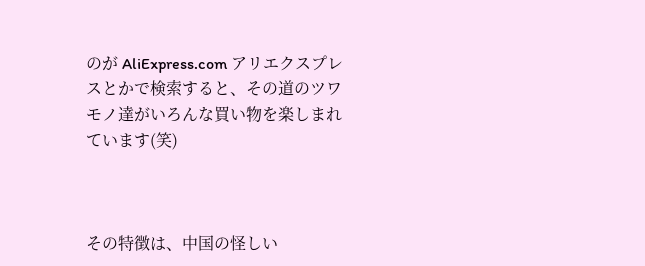のが AliExpress.com アリエクスプレスとかで検索すると、その道のツワモノ達がいろんな買い物を楽しまれています(笑)



その特徴は、中国の怪しい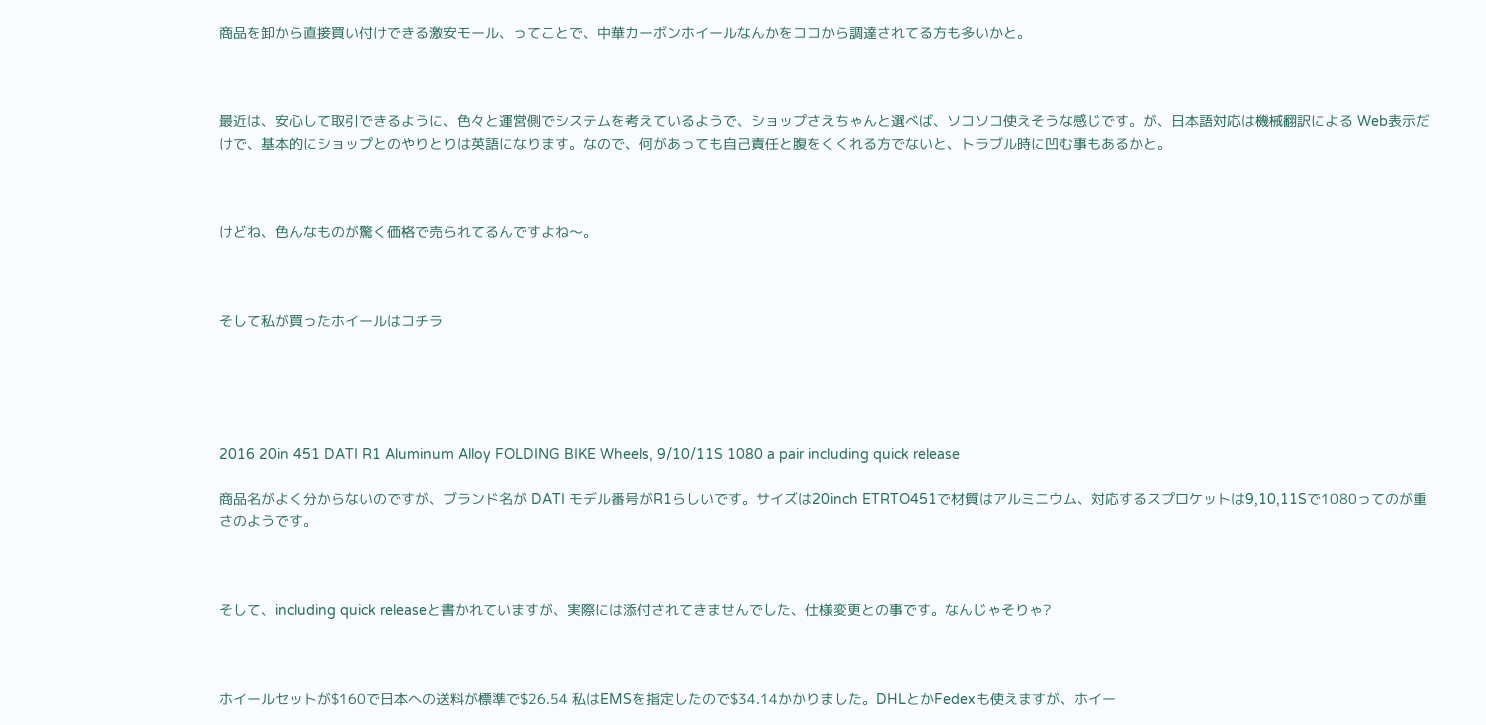商品を卸から直接買い付けできる激安モール、ってことで、中華カーボンホイールなんかをココから調達されてる方も多いかと。



最近は、安心して取引できるように、色々と運営側でシステムを考えているようで、ショップさえちゃんと選べば、ソコソコ使えそうな感じです。が、日本語対応は機械翻訳による Web表示だけで、基本的にショップとのやりとりは英語になります。なので、何があっても自己責任と腹をくくれる方でないと、トラブル時に凹む事もあるかと。



けどね、色んなものが驚く価格で売られてるんですよね〜。



そして私が買ったホイールはコチラ





2016 20in 451 DATI R1 Aluminum Alloy FOLDING BIKE Wheels, 9/10/11S 1080 a pair including quick release

商品名がよく分からないのですが、ブランド名が DATI モデル番号がR1らしいです。サイズは20inch ETRTO451で材質はアルミニウム、対応するスプロケットは9,10,11Sで1080ってのが重さのようです。



そして、including quick releaseと書かれていますが、実際には添付されてきませんでした、仕様変更との事です。なんじゃそりゃ?



ホイールセットが$160で日本への送料が標準で$26.54 私はEMSを指定したので$34.14かかりました。DHLとかFedexも使えますが、ホイー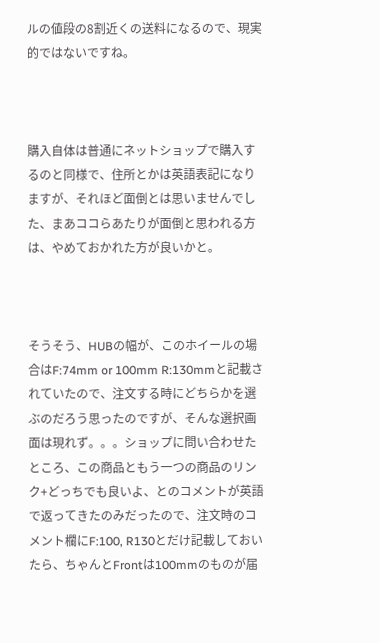ルの値段の8割近くの送料になるので、現実的ではないですね。



購入自体は普通にネットショップで購入するのと同様で、住所とかは英語表記になりますが、それほど面倒とは思いませんでした、まあココらあたりが面倒と思われる方は、やめておかれた方が良いかと。



そうそう、HUBの幅が、このホイールの場合はF:74mm or 100mm R:130mmと記載されていたので、注文する時にどちらかを選ぶのだろう思ったのですが、そんな選択画面は現れず。。。ショップに問い合わせたところ、この商品ともう一つの商品のリンク+どっちでも良いよ、とのコメントが英語で返ってきたのみだったので、注文時のコメント欄にF:100, R130とだけ記載しておいたら、ちゃんとFrontは100mmのものが届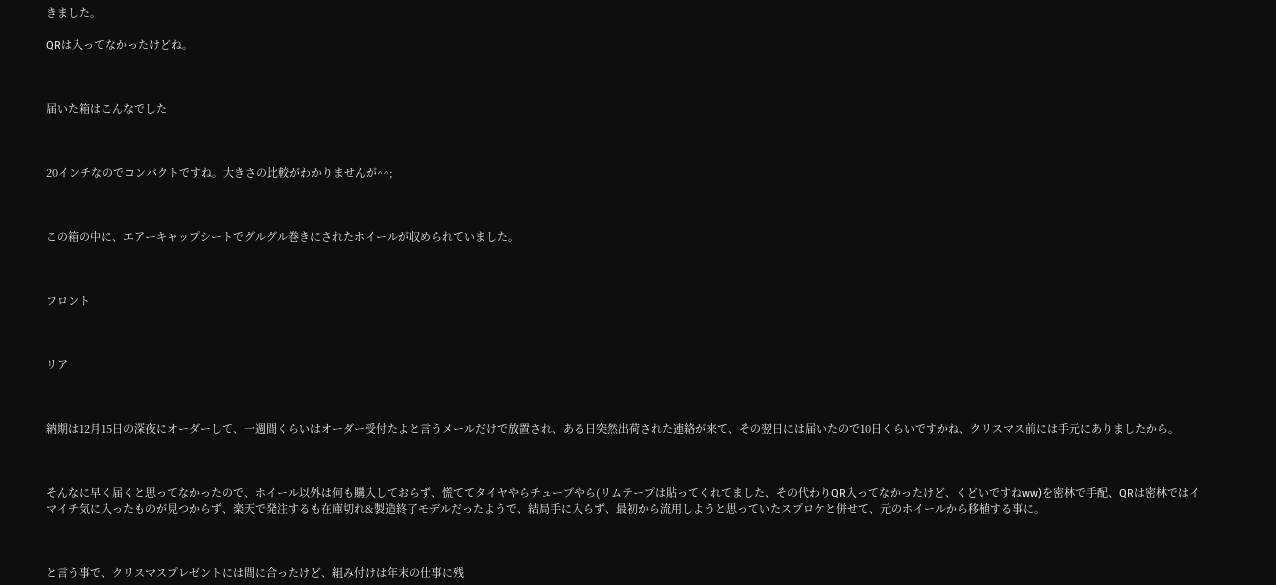きました。

QRは入ってなかったけどね。



届いた箱はこんなでした



20インチなのでコンパクトですね。大きさの比較がわかりませんが^^;



この箱の中に、エアーキャップシートでグルグル巻きにされたホイールが収められていました。



フロント



リア



納期は12月15日の深夜にオーダーして、一週間くらいはオーダー受付たよと言うメールだけで放置され、ある日突然出荷された連絡が来て、その翌日には届いたので10日くらいですかね、クリスマス前には手元にありましたから。



そんなに早く届くと思ってなかったので、ホイール以外は何も購入しておらず、慌ててタイヤやらチューブやら(リムテープは貼ってくれてました、その代わりQR入ってなかったけど、くどいですねww)を密林で手配、QRは密林ではイマイチ気に入ったものが見つからず、楽天で発注するも在庫切れ&製造終了モデルだったようで、結局手に入らず、最初から流用しようと思っていたスプロケと併せて、元のホイールから移植する事に。



と言う事で、クリスマスプレゼントには間に合ったけど、組み付けは年末の仕事に残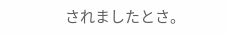されましたとさ。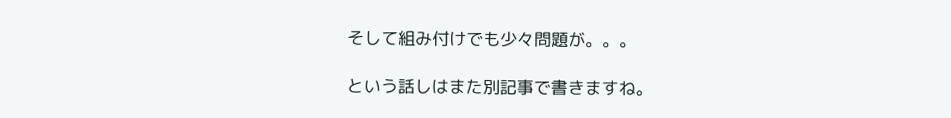そして組み付けでも少々問題が。。。

という話しはまた別記事で書きますね。